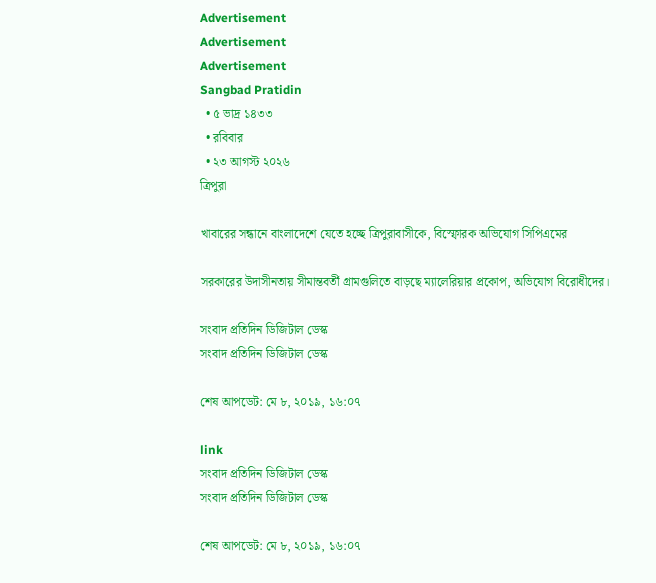Advertisement
Advertisement
Advertisement
Sangbad Pratidin
  • ৫ ভাদ্র ১৪৩৩
  • রবিবার
  • ২৩ আগস্ট ২০২৬
ত্রিপুরা

খাবারের সন্ধানে বাংলাদেশে যেতে হচ্ছে ত্রিপুরাবাসীকে, বিস্ফোরক অভিযোগ সিপিএমের

সরকারের উদাসীনতায় সীমান্তবর্তী গ্রামগুলিতে বাড়ছে ম্যালেরিয়ার প্রকোপ, অভিযোগ বিরোধীদের।

সংবাদ প্রতিদিন ডিজিটাল ডেস্ক
সংবাদ প্রতিদিন ডিজিটাল ডেস্ক

শেষ আপডেট: মে ৮, ২০১৯, ১৬:০৭

link
সংবাদ প্রতিদিন ডিজিটাল ডেস্ক
সংবাদ প্রতিদিন ডিজিটাল ডেস্ক

শেষ আপডেট: মে ৮, ২০১৯, ১৬:০৭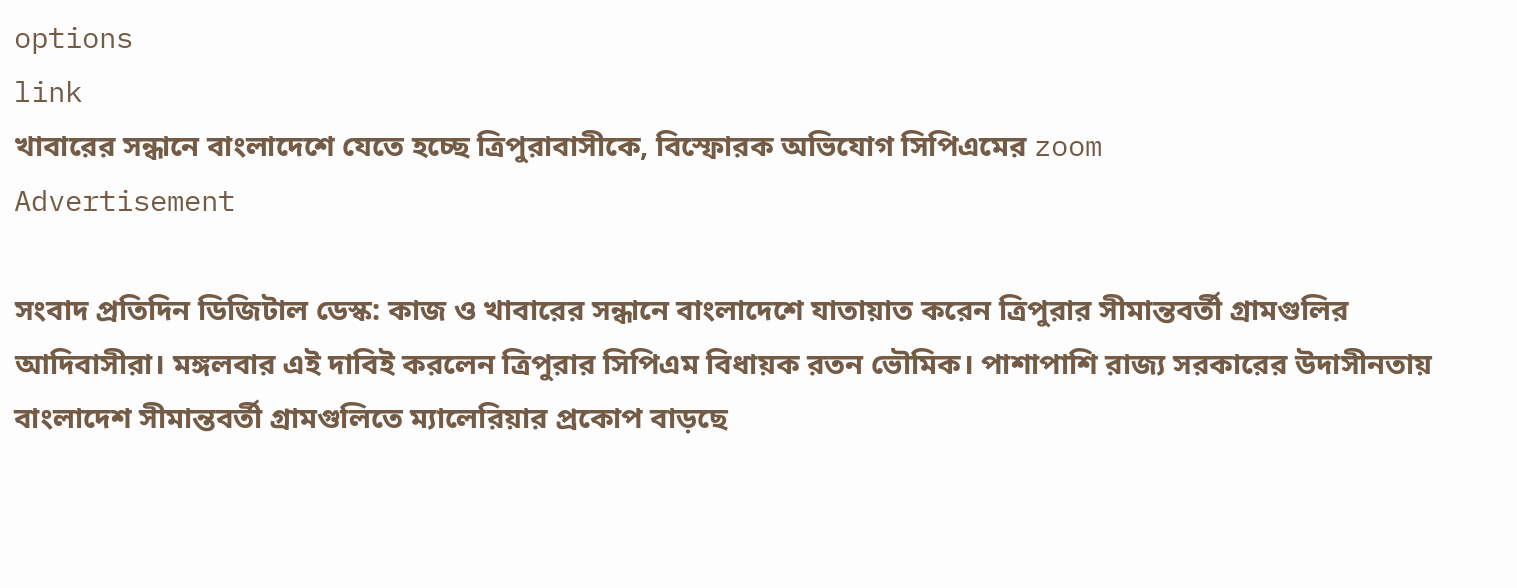options
link
খাবারের সন্ধানে বাংলাদেশে যেতে হচ্ছে ত্রিপুরাবাসীকে, বিস্ফোরক অভিযোগ সিপিএমের zoom
Advertisement

সংবাদ প্রতিদিন ডিজিটাল ডেস্ক: কাজ ও খাবারের সন্ধানে বাংলাদেশে যাতায়াত করেন ত্রিপুরার সীমান্তবর্তী গ্রামগুলির আদিবাসীরা। মঙ্গলবার এই দাবিই করলেন ত্রিপুরার সিপিএম বিধায়ক রতন ভৌমিক। পাশাপাশি রাজ্য সরকারের উদাসীনতায় বাংলাদেশ সীমান্তবর্তী গ্রামগুলিতে ম্যালেরিয়ার প্রকোপ বাড়ছে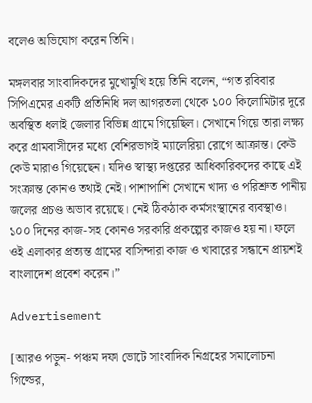বলেও অভিযোগ করেন তিনি।

মঙ্গলবার সাংবাদিকদের মুখোমুখি হয়ে তিনি বলেন, “গত রবিবার সিপিএমের একটি প্রতিনিধি দল আগরতলা থেকে ১০০ কিলোমিটার দূরে অবস্থিত ধলাই জেলার বিভিন্ন গ্রামে গিয়েছিল। সেখানে গিয়ে তারা লক্ষ্য করে গ্রামবাসীদের মধ্যে বেশিরভাগই ম্যালেরিয়া রোগে আক্রান্ত। কেউ কেউ মারাও গিয়েছেন। যদিও স্বাস্থ্য দপ্তরের আধিকারিকদের কাছে এই সংক্রান্ত কোনও তথ্যই নেই। পাশাপাশি সেখানে খাদ্য ও পরিশ্রুত পানীয় জলের প্রচণ্ড অভাব রয়েছে। নেই ঠিকঠাক কর্মসংস্থানের ব্যবস্থাও। ১০০ দিনের কাজ-সহ কোনও সরকারি প্রকল্পের কাজও হয় না। ফলে ওই এলাকার প্রত্যন্ত গ্রামের বাসিন্দারা কাজ ও খাবারের সন্ধানে প্রায়শই বাংলাদেশ প্রবেশ করেন।”

Advertisement

[আরও পড়ুন- পঞ্চম দফা ভোটে সাংবাদিক নিগ্রহের সমালোচনা গিল্ডের,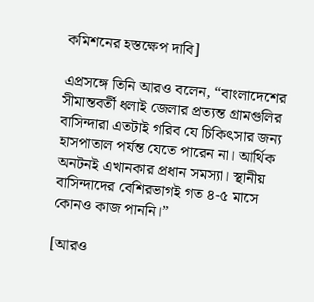কমিশনের হস্তক্ষেপ দাবি]

এপ্রসঙ্গে তিনি আরও বলেন, “বাংলাদেশের সীমান্তবর্তী ধলাই জেলার প্রত্যন্ত গ্রামগুলির বাসিন্দারা এতটাই গরিব যে চিকিৎসার জন্য হাসপাতাল পর্যন্ত যেতে পারেন না। আর্থিক অনটনই এখানকার প্রধান সমস্যা। স্থানীয় বাসিন্দাদের বেশিরভাগই গত ৪-৫ মাসে কোনও কাজ পাননি।”

[আরও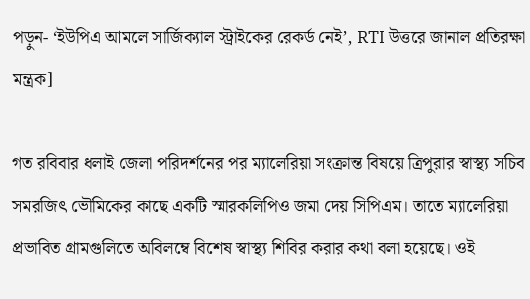পড়ুন- ‘ইউপিএ আমলে সার্জিক্যাল স্ট্রাইকের রেকর্ড নেই’, RTI উত্তরে জানাল প্রতিরক্ষা মন্ত্রক]

গত রবিবার ধলাই জেলা পরিদর্শনের পর ম্যালেরিয়া সংক্রান্ত বিষয়ে ত্রিপুরার স্বাস্থ্য সচিব সমরজিৎ ভৌমিকের কাছে একটি স্মারকলিপিও জমা দেয় সিপিএম। তাতে ম্যালেরিয়া প্রভাবিত গ্রামগুলিতে অবিলম্বে বিশেষ স্বাস্থ্য শিবির করার কথা বলা হয়েছে। ওই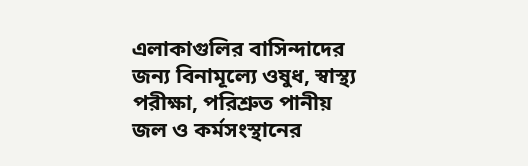এলাকাগুলির বাসিন্দাদের জন্য বিনামূল্যে ওষুধ, স্বাস্থ্য পরীক্ষা, পরিশ্রুত পানীয় জল ও কর্মসংস্থানের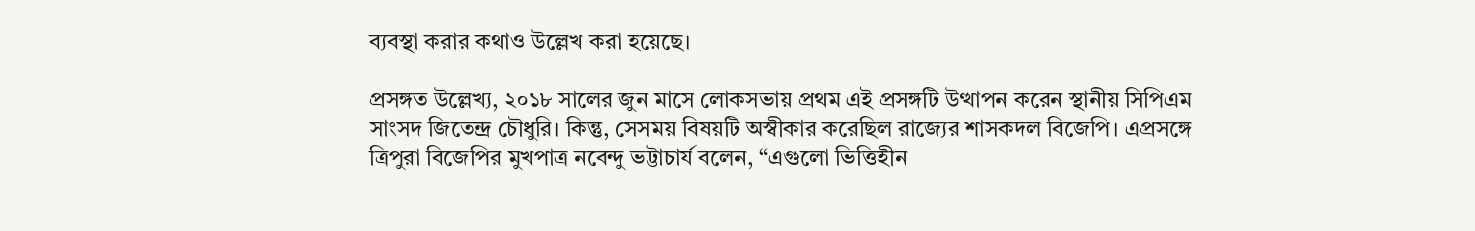ব্যবস্থা করার কথাও উল্লেখ করা হয়েছে।

প্রসঙ্গত উল্লেখ্য, ২০১৮ সালের জুন মাসে লোকসভায় প্রথম এই প্রসঙ্গটি উত্থাপন করেন স্থানীয় সিপিএম সাংসদ জিতেন্দ্র চৌধুরি। কিন্তু, সেসময় বিষয়টি অস্বীকার করেছিল রাজ্যের শাসকদল বিজেপি। এপ্রসঙ্গে ত্রিপুরা বিজেপির মুখপাত্র নবেন্দু ভট্টাচার্য বলেন, “এগুলো ভিত্তিহীন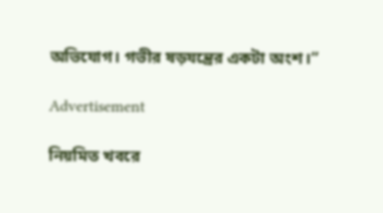অভিযোগ। গভীর ষড়যন্ত্রের একটা অংশ।”

Advertisement

নিয়মিত খবরে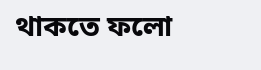থাকতে ফলো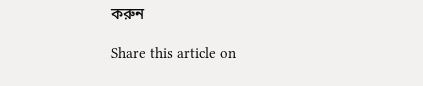করুন

Share this article on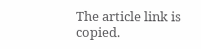The article link is copied.